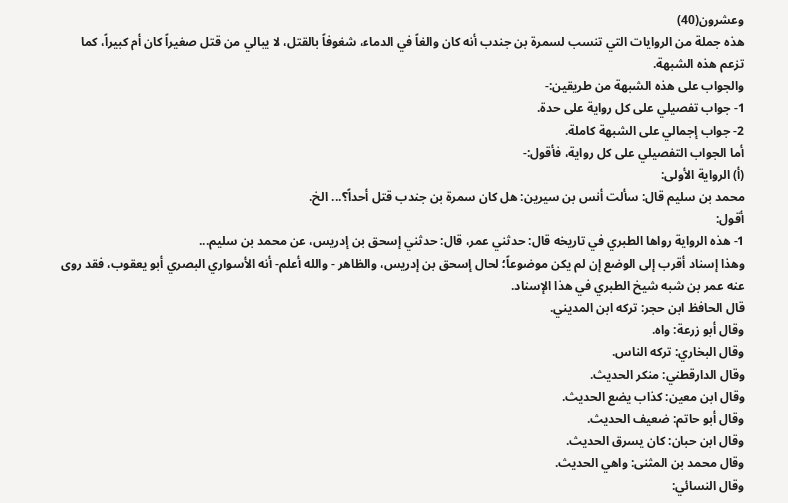وعشرون(40)
هذه جملة من الروايات التي تنسب لسمرة بن جندب أنه كان والغاً في الدماء، شغوفاً بالقتل، لا يبالي من قتل صغيراً كان أم كبيراً، كما تزعم هذه الشبهة.
والجواب على هذه الشبهة من طريقين:-
1- جواب تفصيلي على كل رواية على حدة.
2- جواب إجمالي على الشبهة كاملة.
أما الجواب التفصيلي على كل رواية، فأقول:-
(أ) الرواية الأولى:
محمد بن سليم قال: سألت أنس بن سيرين: هل كان سمرة بن جندب قتل أحداً؟... الخ.
أقول:
1- هذه الرواية رواها الطبري في تاريخه قال: حدثني عمر، قال: حدثني إسحق بن إدريس، عن محمد بن سليم...
وهذا إسناد أقرب إلى الوضع إن لم يكن موضوعاً؛ لحال إسحق بن إدريس، والظاهر - والله أعلم- أنه الأسواري البصري أبو يعقوب، فقد روى عنه عمر بن شبه شيخ الطبري في هذا الإسناد.
قال الحافظ ابن حجر: تركه ابن المديني.
وقال أبو زرعة: واه.
وقال البخاري: تركه الناس.
وقال الدارقطني: منكر الحديث.
وقال ابن معين: كذاب يضع الحديث.
وقال أبو حاتم: ضعيف الحديث.
وقال ابن حبان: كان يسرق الحديث.
وقال محمد بن المثنى: واهي الحديث.
وقال النسائي: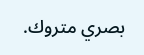بصري متروك.